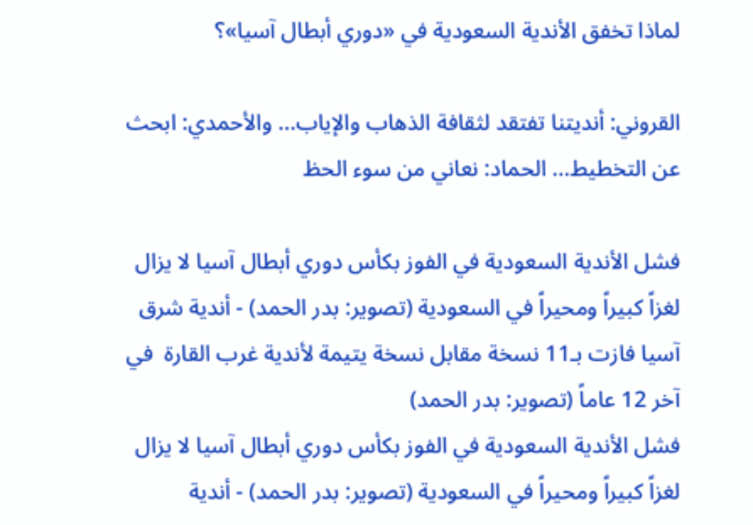لماذا تخفق الأندية السعودية في «دوري أبطال آسيا»؟

القروني: أنديتنا تفتقد لثقافة الذهاب والإياب... والأحمدي: ابحث عن التخطيط... الحماد: نعاني من سوء الحظ

فشل الأندية السعودية في الفوز بكأس دوري أبطال آسيا لا يزال لغزاً كبيراً ومحيراً في السعودية (تصوير: بدر الحمد) - أندية شرق آسيا فازت بـ11 نسخة مقابل نسخة يتيمة لأندية غرب القارة  في آخر 12 عاماً (تصوير: بدر الحمد)
فشل الأندية السعودية في الفوز بكأس دوري أبطال آسيا لا يزال لغزاً كبيراً ومحيراً في السعودية (تصوير: بدر الحمد) - أندية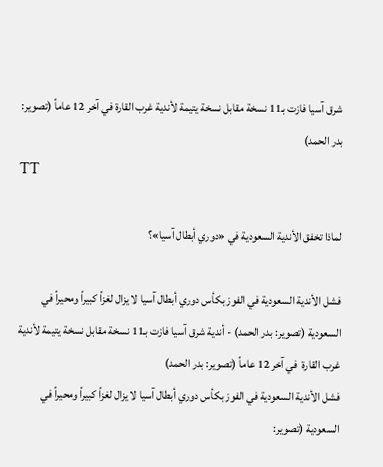شرق آسيا فازت بـ11 نسخة مقابل نسخة يتيمة لأندية غرب القارة في آخر 12 عاماً (تصوير: بدر الحمد)
TT

لماذا تخفق الأندية السعودية في «دوري أبطال آسيا»؟

فشل الأندية السعودية في الفوز بكأس دوري أبطال آسيا لا يزال لغزاً كبيراً ومحيراً في السعودية (تصوير: بدر الحمد) - أندية شرق آسيا فازت بـ11 نسخة مقابل نسخة يتيمة لأندية غرب القارة  في آخر 12 عاماً (تصوير: بدر الحمد)
فشل الأندية السعودية في الفوز بكأس دوري أبطال آسيا لا يزال لغزاً كبيراً ومحيراً في السعودية (تصوير: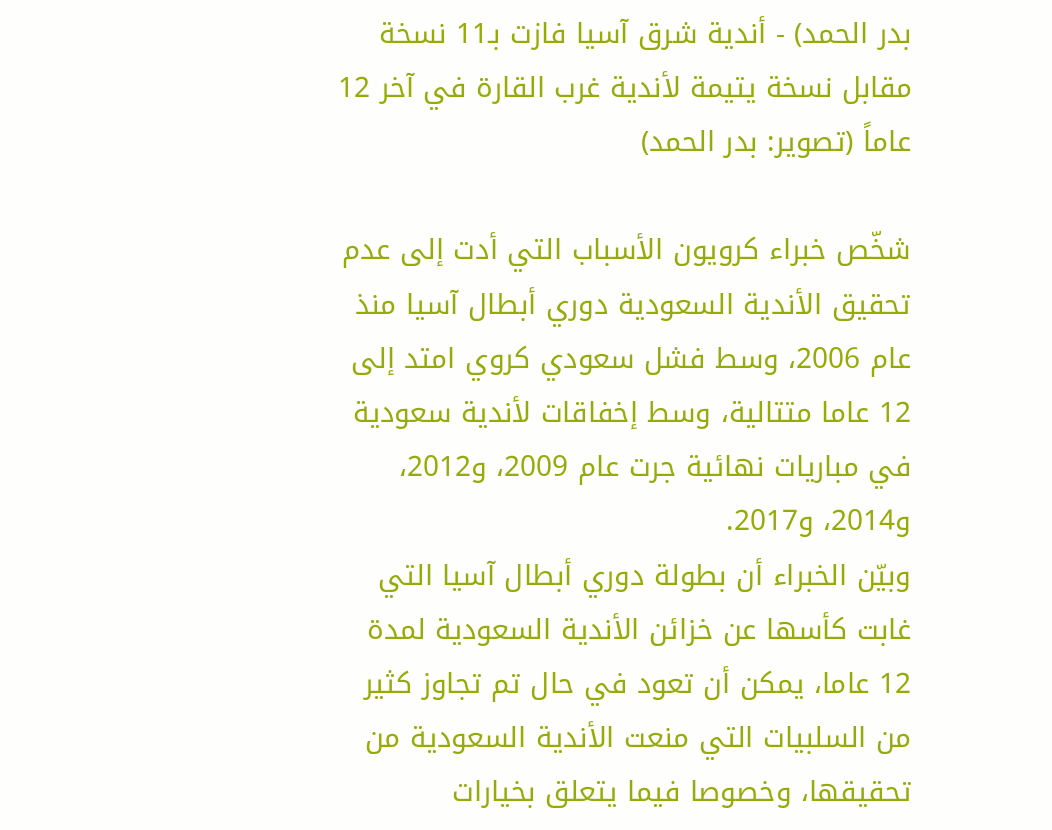بدر الحمد) - أندية شرق آسيا فازت بـ11 نسخة مقابل نسخة يتيمة لأندية غرب القارة في آخر 12 عاماً (تصوير: بدر الحمد)

شخّص خبراء كرويون الأسباب التي أدت إلى عدم تحقيق الأندية السعودية دوري أبطال آسيا منذ عام 2006، وسط فشل سعودي كروي امتد إلى 12 عاما متتالية، وسط إخفاقات لأندية سعودية في مباريات نهائية جرت عام 2009، و2012، و2014، و2017.
وبيّن الخبراء أن بطولة دوري أبطال آسيا التي غابت كأسها عن خزائن الأندية السعودية لمدة 12 عاما، يمكن أن تعود في حال تم تجاوز كثير من السلبيات التي منعت الأندية السعودية من تحقيقها، وخصوصا فيما يتعلق بخيارات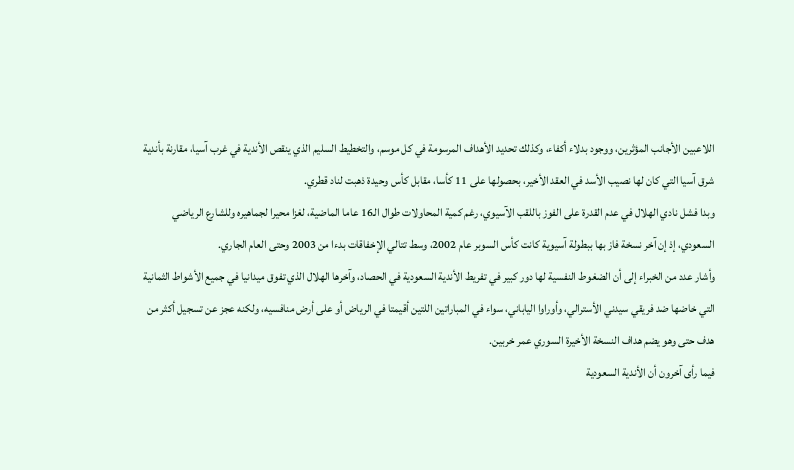اللاعبين الأجانب المؤثرين، ووجود بدلاء أكفاء، وكذلك تحديد الأهداف المرسومة في كل موسم، والتخطيط السليم الذي ينقص الأندية في غرب آسيا، مقارنة بأندية شرق آسيا التي كان لها نصيب الأسد في العقد الأخير، بحصولها على 11 كأسا، مقابل كأس وحيدة ذهبت لناد قطري.
وبدا فشل نادي الهلال في عدم القدرة على الفوز باللقب الآسيوي، رغم كمية المحاولات طوال الـ16 عاما الماضية، لغزا محيرا لجماهيره وللشارع الرياضي السعودي، إذ إن آخر نسخة فاز بها ببطولة آسيوية كانت كأس السوبر عام 2002، وسط تتالي الإخفاقات بدءا من 2003 وحتى العام الجاري.
وأشار عدد من الخبراء إلى أن الضغوط النفسية لها دور كبير في تفريط الأندية السعودية في الحصاد، وآخرها الهلال الذي تفوق ميدانيا في جميع الأشواط الثمانية التي خاضها ضد فريقي سيدني الأسترالي، وأوراوا الياباني، سواء في المباراتين اللتين أقيمتا في الرياض أو على أرض منافسيه، ولكنه عجز عن تسجيل أكثر من هدف حتى وهو يضم هداف النسخة الأخيرة السوري عمر خربين.
فيما رأى آخرون أن الأندية السعودية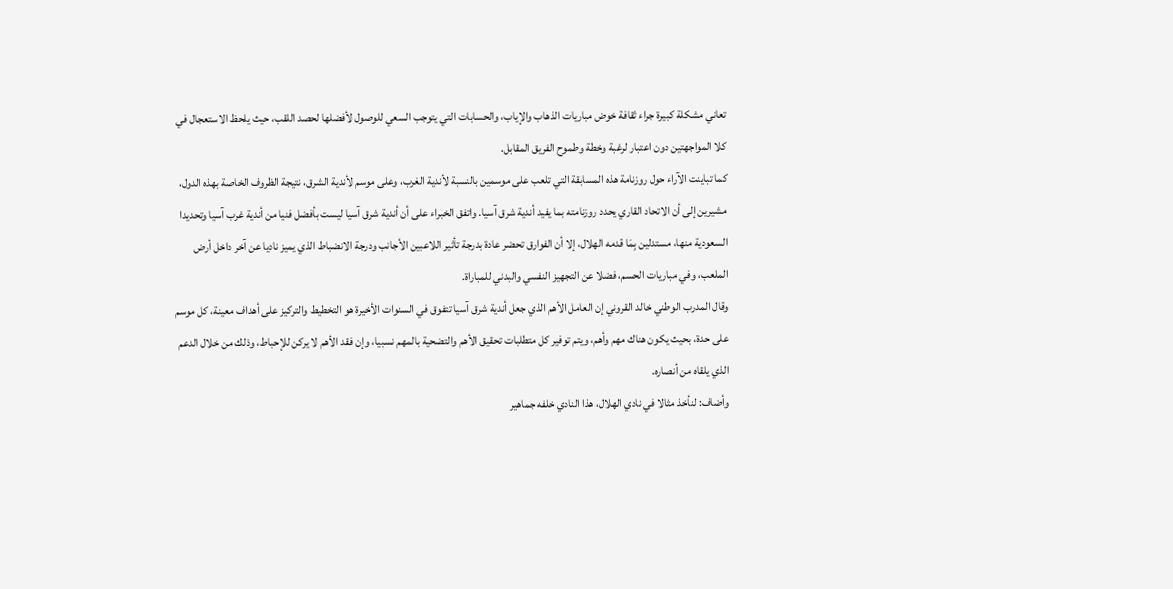تعاني مشكلة كبيرة جراء ثقافة خوض مباريات الذهاب والإياب، والحسابات التي يتوجب السعي للوصول لأفضلها لحصد اللقب، حيث يلحظ الاستعجال في كلا المواجهتين دون اعتبار لرغبة وخطة وطموح الفريق المقابل.
كما تباينت الآراء حول روزنامة هذه المسابقة التي تلعب على موسمين بالنسبة لأندية الغرب، وعلى موسم لأندية الشرق، نتيجة الظروف الخاصة بهذه الدول، مشيرين إلى أن الاتحاد القاري يحدد روزنامته بما يفيد أندية شرق آسيا. واتفق الخبراء على أن أندية شرق آسيا ليست بأفضل فنيا من أندية غرب آسيا وتحديدا السعودية منها، مستدلين بِمَا قدمه الهلال، إلا أن الفوارق تحضر عادة بدرجة تأثير اللاعبين الأجانب ودرجة الانضباط الذي يميز ناديا عن آخر داخل أرض الملعب، وفي مباريات الحسم، فضلا عن التجهيز النفسي والبدني للمباراة.
وقال المدرب الوطني خالد القروني إن العامل الأهم الذي جعل أندية شرق آسيا تتفوق في السنوات الأخيرة هو التخطيط والتركيز على أهداف معينة، كل موسم على حدة، بحيث يكون هناك مهم وأهم، ويتم توفير كل متطلبات تحقيق الأهم والتضحية بالمهم نسبيا، وإن فقد الأهم لا يركن للإحباط، وذلك من خلال الدعم الذي يلقاه من أنصاره.
وأضاف: لنأخذ مثالا في نادي الهلال، هذا النادي خلفه جماهير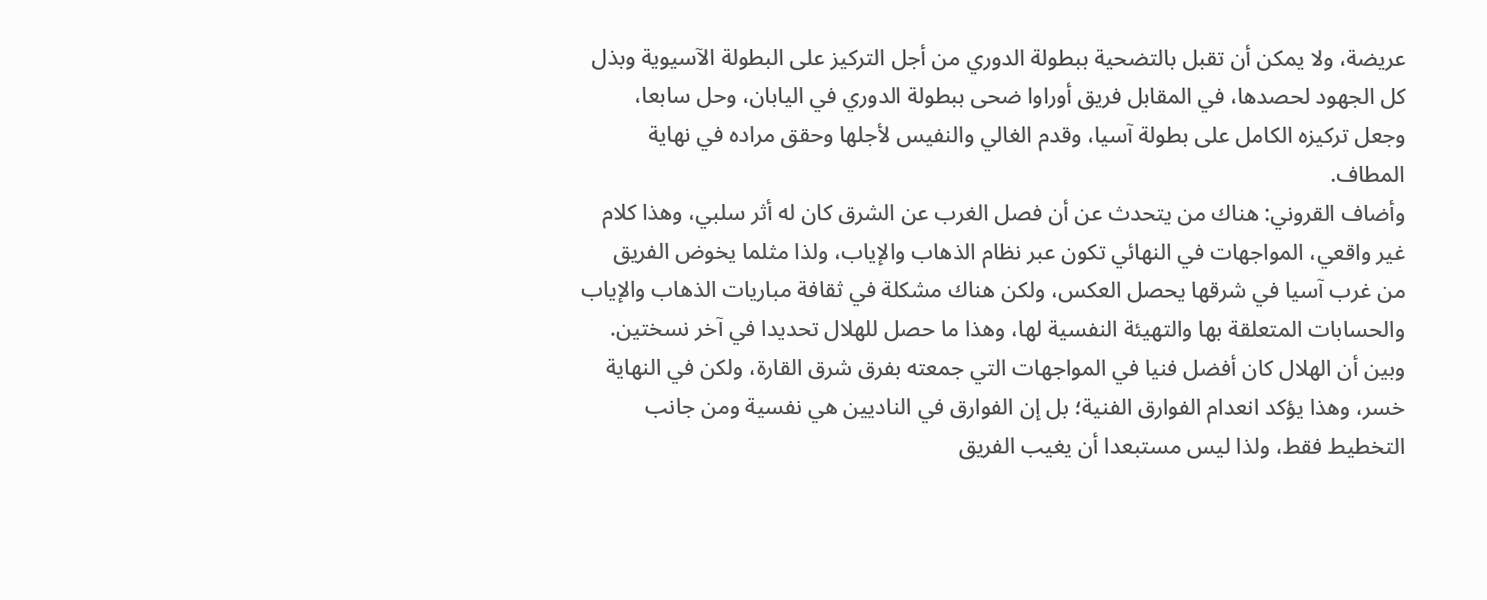عريضة، ولا يمكن أن تقبل بالتضحية ببطولة الدوري من أجل التركيز على البطولة الآسيوية وبذل كل الجهود لحصدها، في المقابل فريق أوراوا ضحى ببطولة الدوري في اليابان، وحل سابعا، وجعل تركيزه الكامل على بطولة آسيا، وقدم الغالي والنفيس لأجلها وحقق مراده في نهاية المطاف.
وأضاف القروني: هناك من يتحدث عن أن فصل الغرب عن الشرق كان له أثر سلبي، وهذا كلام غير واقعي، المواجهات في النهائي تكون عبر نظام الذهاب والإياب، ولذا مثلما يخوض الفريق من غرب آسيا في شرقها يحصل العكس، ولكن هناك مشكلة في ثقافة مباريات الذهاب والإياب والحسابات المتعلقة بها والتهيئة النفسية لها، وهذا ما حصل للهلال تحديدا في آخر نسختين. وبين أن الهلال كان أفضل فنيا في المواجهات التي جمعته بفرق شرق القارة، ولكن في النهاية خسر، وهذا يؤكد انعدام الفوارق الفنية؛ بل إن الفوارق في الناديين هي نفسية ومن جانب التخطيط فقط، ولذا ليس مستبعدا أن يغيب الفريق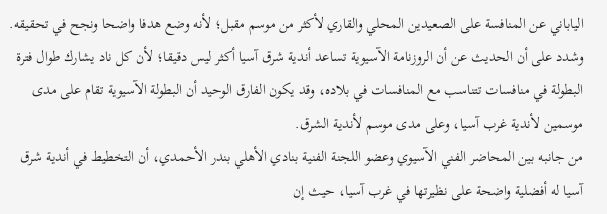الياباني عن المنافسة على الصعيدين المحلي والقاري لأكثر من موسم مقبل؛ لأنه وضع هدفا واضحا ونجح في تحقيقه. وشدد على أن الحديث عن أن الروزنامة الآسيوية تساعد أندية شرق آسيا أكثر ليس دقيقا؛ لأن كل ناد يشارك طوال فترة البطولة في منافسات تتناسب مع المنافسات في بلاده، وقد يكون الفارق الوحيد أن البطولة الآسيوية تقام على مدى موسمين لأندية غرب آسيا، وعلى مدى موسم لأندية الشرق.
من جانبه بين المحاضر الفني الآسيوي وعضو اللجنة الفنية بنادي الأهلي بندر الأحمدي، أن التخطيط في أندية شرق آسيا له أفضلية واضحة على نظيرتها في غرب آسيا، حيث إن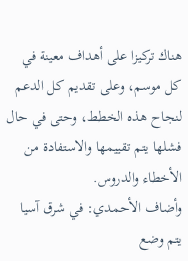هناك تركيزا على أهداف معينة في كل موسم، وعلى تقديم كل الدعم لنجاح هذه الخطط، وحتى في حال فشلها يتم تقييمها والاستفادة من الأخطاء والدروس.
وأضاف الأحمدي: في شرق آسيا يتم وضع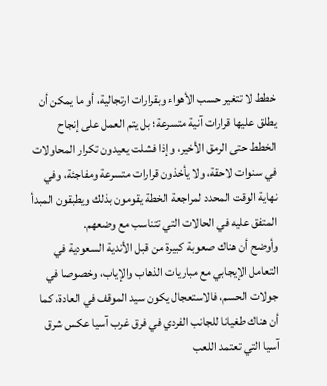خطط لا تتغير حسب الأهواء وبقرارات ارتجالية، أو ما يمكن أن يطلق عليها قرارات آنية متسرعة؛ بل يتم العمل على إنجاح الخطط حتى الرمق الأخير، وإذا فشلت يعيدون تكرار المحاولات في سنوات لاحقة، ولا يأخذون قرارات متسرعة ومفاجئة، وفي نهاية الوقت المحدد لمراجعة الخطة يقومون بذلك ويطبقون المبدأ المتفق عليه في الحالات التي تتناسب مع وضعهم.
وأوضح أن هناك صعوبة كبيرة من قبل الأندية السعودية في التعامل الإيجابي مع مباريات الذهاب والإياب، وخصوصا في جولات الحسم، فالاستعجال يكون سيد الموقف في العادة، كما أن هناك طغيانا للجانب الفردي في فرق غرب آسيا عكس شرق آسيا التي تعتمد اللعب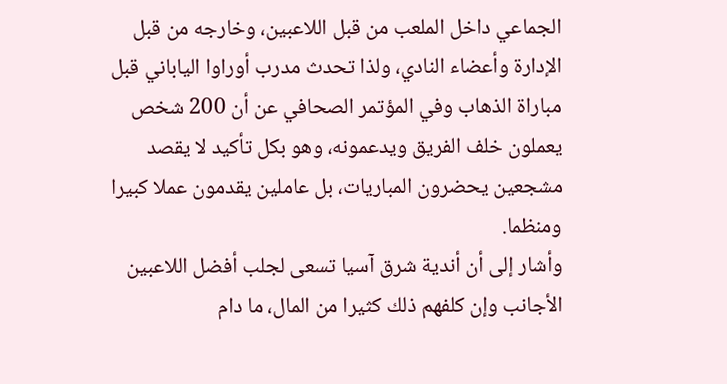الجماعي داخل الملعب من قبل اللاعبين، وخارجه من قبل الإدارة وأعضاء النادي، ولذا تحدث مدرب أوراوا الياباني قبل مباراة الذهاب وفي المؤتمر الصحافي عن أن 200 شخص يعملون خلف الفريق ويدعمونه، وهو بكل تأكيد لا يقصد مشجعين يحضرون المباريات، بل عاملين يقدمون عملا كبيرا ومنظما.
وأشار إلى أن أندية شرق آسيا تسعى لجلب أفضل اللاعبين الأجانب وإن كلفهم ذلك كثيرا من المال، ما دام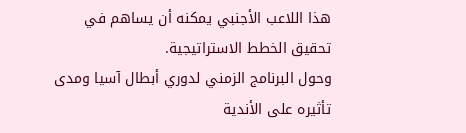هذا اللاعب الأجنبي يمكنه أن يساهم في تحقيق الخطط الاستراتيجية.
وحول البرنامج الزمني لدوري أبطال آسيا ومدى تأثيره على الأندية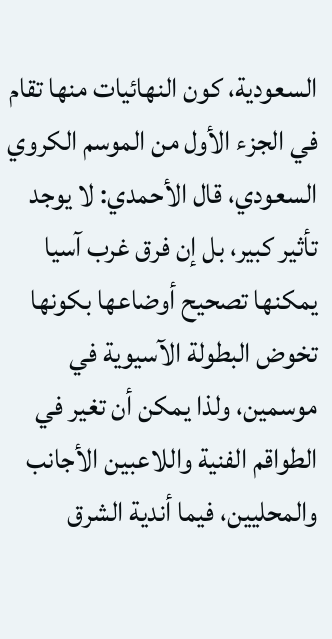السعودية، كون النهائيات منها تقام في الجزء الأول من الموسم الكروي السعودي، قال الأحمدي: لا يوجد تأثير كبير، بل إن فرق غرب آسيا يمكنها تصحيح أوضاعها بكونها تخوض البطولة الآسيوية في موسمين، ولذا يمكن أن تغير في الطواقم الفنية واللاعبين الأجانب والمحليين، فيما أندية الشرق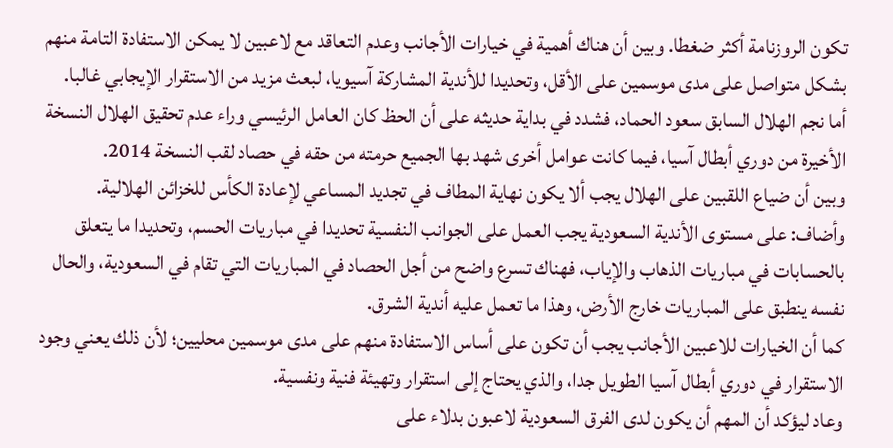تكون الروزنامة أكثر ضغطا. وبين أن هناك أهمية في خيارات الأجانب وعدم التعاقد مع لاعبين لا يمكن الاستفادة التامة منهم بشكل متواصل على مدى موسمين على الأقل، وتحديدا للأندية المشاركة آسيويا، لبعث مزيد من الاستقرار الإيجابي غالبا.
أما نجم الهلال السابق سعود الحماد، فشدد في بداية حديثه على أن الحظ كان العامل الرئيسي وراء عدم تحقيق الهلال النسخة الأخيرة من دوري أبطال آسيا، فيما كانت عوامل أخرى شهد بها الجميع حرمته من حقه في حصاد لقب النسخة 2014.
وبين أن ضياع اللقبين على الهلال يجب ألا يكون نهاية المطاف في تجديد المساعي لإعادة الكأس للخزائن الهلالية.
وأضاف: على مستوى الأندية السعودية يجب العمل على الجوانب النفسية تحديدا في مباريات الحسم، وتحديدا ما يتعلق بالحسابات في مباريات الذهاب والإياب، فهناك تسرع واضح من أجل الحصاد في المباريات التي تقام في السعودية، والحال نفسه ينطبق على المباريات خارج الأرض، وهذا ما تعمل عليه أندية الشرق.
كما أن الخيارات للاعبين الأجانب يجب أن تكون على أساس الاستفادة منهم على مدى موسمين محليين؛ لأن ذلك يعني وجود الاستقرار في دوري أبطال آسيا الطويل جدا، والذي يحتاج إلى استقرار وتهيئة فنية ونفسية.
وعاد ليؤكد أن المهم أن يكون لدى الفرق السعودية لاعبون بدلاء على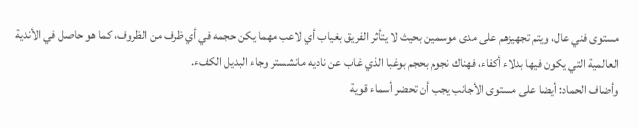مستوى فني عال، ويتم تجهيزهم على مدى موسمين بحيث لا يتأثر الفريق بغياب أي لاعب مهما يكن حجمه في أي ظرف من الظروف، كما هو حاصل في الأندية العالمية التي يكون فيها بدلاء أكفاء، فهناك نجوم بحجم بوغبا الذي غاب عن ناديه مانشستر وجاء البديل الكفء.
وأضاف الحماد: أيضا على مستوى الأجانب يجب أن تحضر أسماء قوية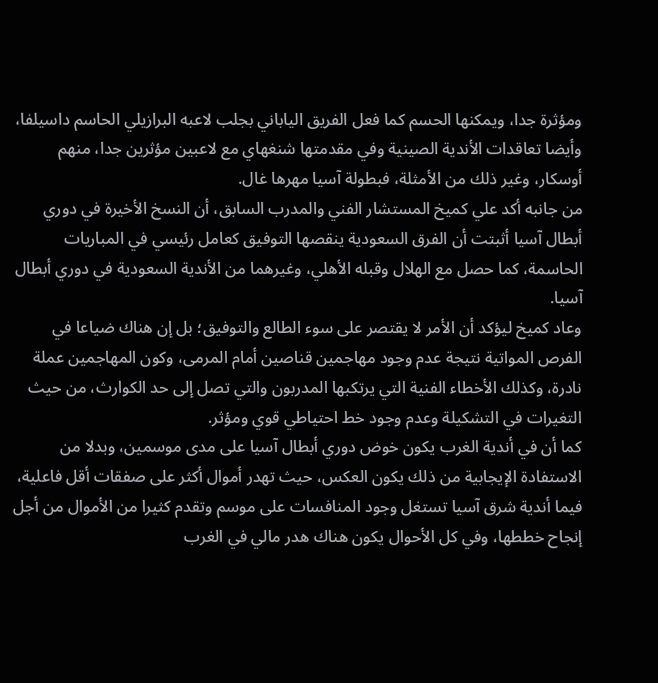ومؤثرة جدا، ويمكنها الحسم كما فعل الفريق الياباني بجلب لاعبه البرازيلي الحاسم داسيلفا، وأيضا تعاقدات الأندية الصينية وفي مقدمتها شنغهاي مع لاعبين مؤثرين جدا، منهم أوسكار، وغير ذلك من الأمثلة، فبطولة آسيا مهرها غال.
من جانبه أكد علي كميخ المستشار الفني والمدرب السابق، أن النسخ الأخيرة في دوري أبطال آسيا أثبتت أن الفرق السعودية ينقصها التوفيق كعامل رئيسي في المباريات الحاسمة، كما حصل مع الهلال وقبله الأهلي، وغيرهما من الأندية السعودية في دوري أبطال آسيا.
وعاد كميخ ليؤكد أن الأمر لا يقتصر على سوء الطالع والتوفيق؛ بل إن هناك ضياعا في الفرص المواتية نتيجة عدم وجود مهاجمين قناصين أمام المرمى، وكون المهاجمين عملة نادرة، وكذلك الأخطاء الفنية التي يرتكبها المدربون والتي تصل إلى حد الكوارث، من حيث التغيرات في التشكيلة وعدم وجود خط احتياطي قوي ومؤثر.
كما أن في أندية الغرب يكون خوض دوري أبطال آسيا على مدى موسمين، وبدلا من الاستفادة الإيجابية من ذلك يكون العكس، حيث تهدر أموال أكثر على صفقات أقل فاعلية، فيما أندية شرق آسيا تستغل وجود المنافسات على موسم وتقدم كثيرا من الأموال من أجل إنجاح خططها، وفي كل الأحوال يكون هناك هدر مالي في الغرب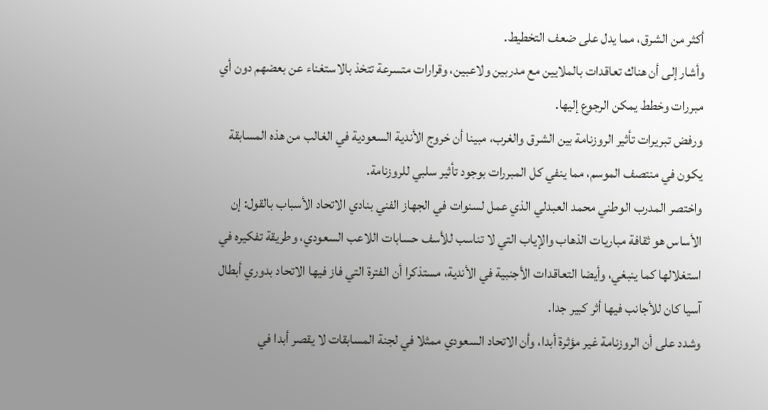أكثر من الشرق، مما يدل على ضعف التخطيط.
وأشار إلى أن هناك تعاقدات بالملايين مع مدربين ولاعبين، وقرارات متسرعة تتخذ بالاستغناء عن بعضهم دون أي مبررات وخطط يمكن الرجوع إليها.
ورفض تبريرات تأثير الروزنامة بين الشرق والغرب، مبينا أن خروج الأندية السعودية في الغالب من هذه المسابقة يكون في منتصف الموسم، مما ينفي كل المبررات بوجود تأثير سلبي للروزنامة.
واختصر المدرب الوطني محمد العبدلي الذي عمل لسنوات في الجهاز الفني بنادي الاتحاد الأسباب بالقول: إن الأساس هو ثقافة مباريات الذهاب والإياب التي لا تناسب للأسف حسابات اللاعب السعودي، وطريقة تفكيره في استغلالها كما ينبغي، وأيضا التعاقدات الأجنبية في الأندية، مستذكرا أن الفترة التي فاز فيها الاتحاد بدوري أبطال آسيا كان للأجانب فيها أثر كبير جدا.
وشدد على أن الروزنامة غير مؤثرة أبدا، وأن الاتحاد السعودي ممثلا في لجنة المسابقات لا يقصر أبدا في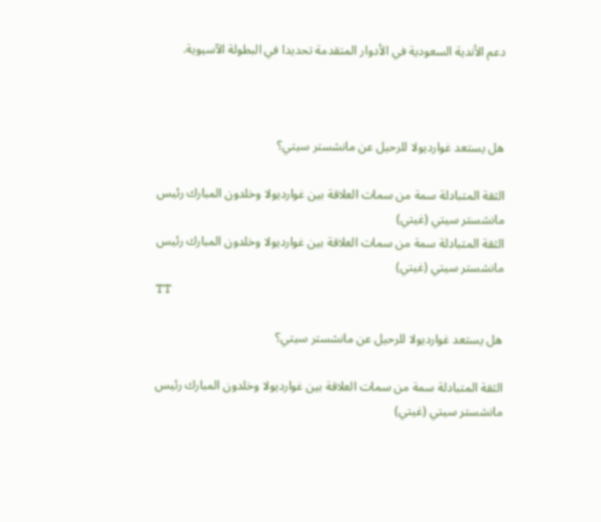دعم الأندية السعودية في الأدوار المتقدمة تحديدا في البطولة الآسيوية.



هل يستعد غوارديولا للرحيل عن مانشستر سيتي؟

الثقة المتبادلة سمة من سمات العلاقة بين غوارديولا وخلدون المبارك رئيس مانشستر سيتي (غيتي)
الثقة المتبادلة سمة من سمات العلاقة بين غوارديولا وخلدون المبارك رئيس مانشستر سيتي (غيتي)
TT

هل يستعد غوارديولا للرحيل عن مانشستر سيتي؟

الثقة المتبادلة سمة من سمات العلاقة بين غوارديولا وخلدون المبارك رئيس مانشستر سيتي (غيتي)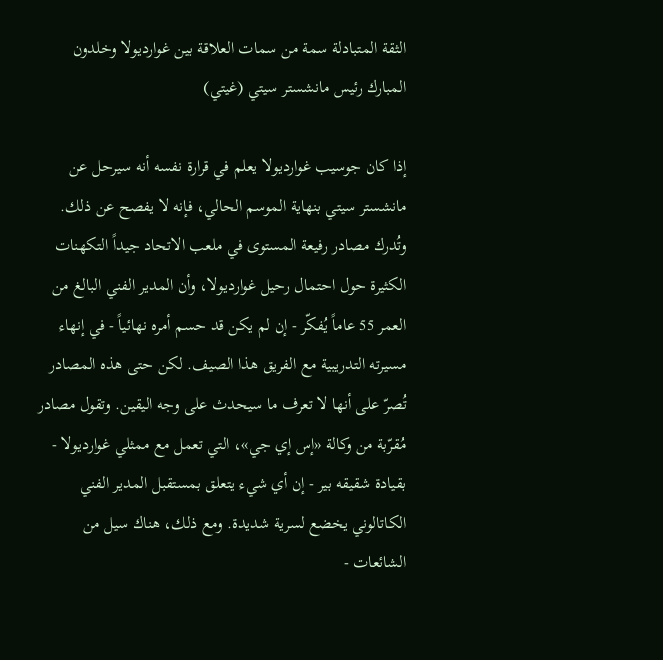الثقة المتبادلة سمة من سمات العلاقة بين غوارديولا وخلدون المبارك رئيس مانشستر سيتي (غيتي)

إذا كان جوسيب غوارديولا يعلم في قرارة نفسه أنه سيرحل عن مانشستر سيتي بنهاية الموسم الحالي، فإنه لا يفصح عن ذلك. وتُدرك مصادر رفيعة المستوى في ملعب الاتحاد جيداً التكهنات الكثيرة حول احتمال رحيل غوارديولا، وأن المدير الفني البالغ من العمر 55 عاماً يُفكّر - إن لم يكن قد حسم أمره نهائياً - في إنهاء مسيرته التدريبية مع الفريق هذا الصيف. لكن حتى هذه المصادر تُصرّ على أنها لا تعرف ما سيحدث على وجه اليقين. وتقول مصادر مُقرّبة من وكالة «إس إي جي»، التي تعمل مع ممثلي غوارديولا - بقيادة شقيقه بير - إن أي شيء يتعلق بمستقبل المدير الفني الكاتالوني يخضع لسرية شديدة. ومع ذلك، هناك سيل من الشائعات -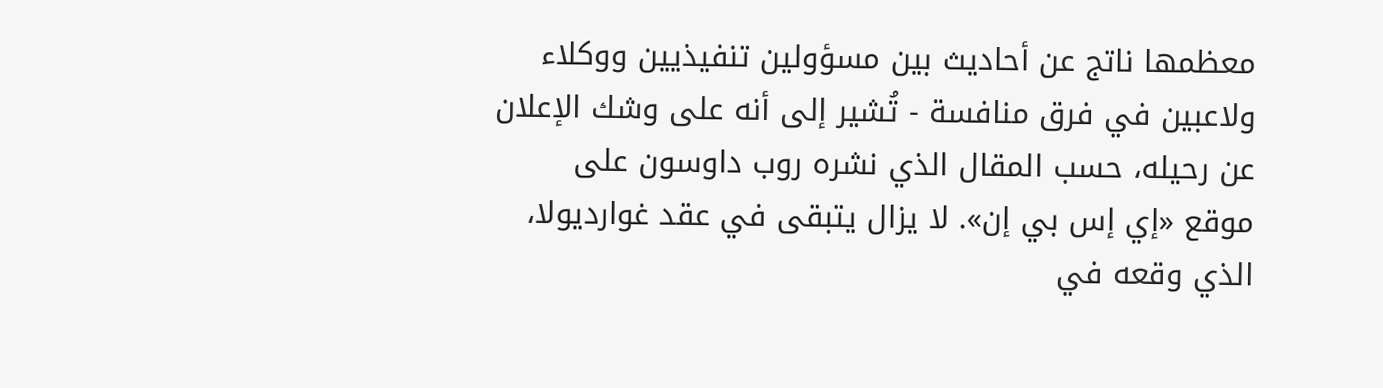معظمها ناتج عن أحاديث بين مسؤولين تنفيذيين ووكلاء ولاعبين في فرق منافسة - تُشير إلى أنه على وشك الإعلان عن رحيله، حسب المقال الذي نشره روب داوسون على موقع «إي إس بي إن». لا يزال يتبقى في عقد غوارديولا، الذي وقعه في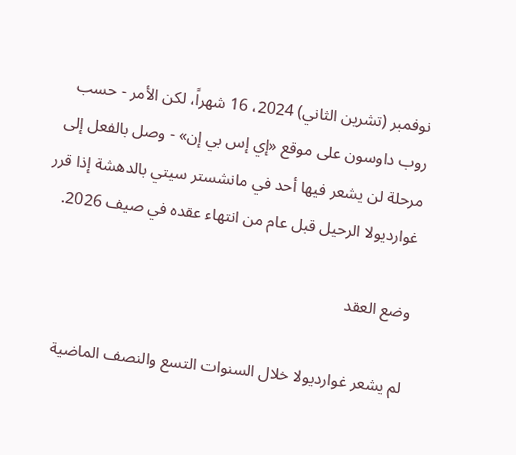نوفمبر (تشرين الثاني) 2024، 16 شهراً، لكن الأمر - حسب روب داوسون على موقع «إي إس بي إن» - وصل بالفعل إلى مرحلة لن يشعر فيها أحد في مانشستر سيتي بالدهشة إذا قرر غوارديولا الرحيل قبل عام من انتهاء عقده في صيف 2026.

وضع العقد

لم يشعر غوارديولا خلال السنوات التسع والنصف الماضية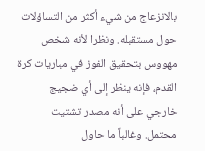بالانزعاج من شيء أكثر من التساؤلات حول مستقبله. ونظرا لأنه شخص مهووس بتحقيق الفوز في مباريات كرة القدم، فإنه ينظر إلى أي ضجيج خارجي على أنه مصدر تشتيت محتمل. وغالباً ما حاول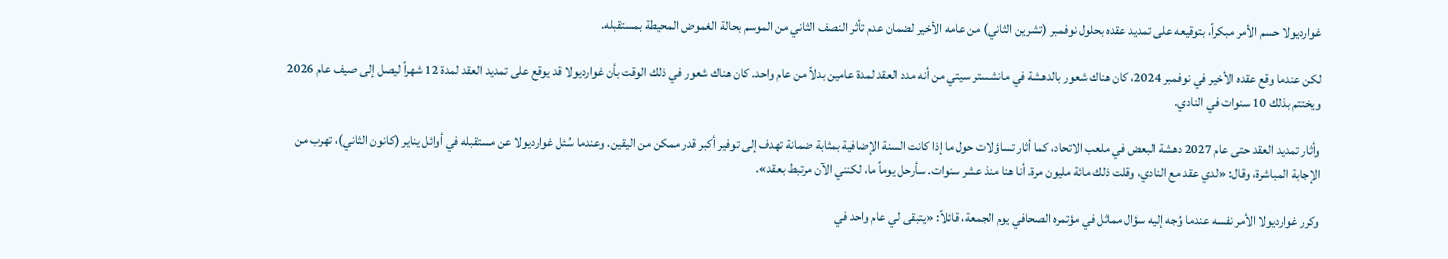غوارديولا حسم الأمر مبكراً، بتوقيعه على تمديد عقده بحلول نوفمبر (تشرين الثاني) من عامه الأخير لضمان عدم تأثر النصف الثاني من الموسم بحالة الغموض المحيطة بمستقبله.

لكن عندما وقع عقده الأخير في نوفمبر 2024، كان هناك شعور بالدهشة في مانشستر سيتي من أنه مدد العقد لمدة عامين بدلاً من عام واحد. كان هناك شعور في ذلك الوقت بأن غوارديولا قد يوقع على تمديد العقد لمدة 12 شهراً ليصل إلى صيف عام 2026 ويختتم بذلك 10 سنوات في النادي.

وأثار تمديد العقد حتى عام 2027 دهشة البعض في ملعب الاتحاد، كما أثار تساؤلات حول ما إذا كانت السنة الإضافية بمثابة ضمانة تهدف إلى توفير أكبر قدر ممكن من اليقين. وعندما سُئل غوارديولا عن مستقبله في أوائل يناير (كانون الثاني)، تهرب من الإجابة المباشرة، وقال: «لدي عقد مع النادي، وقلت ذلك مائة مليون مرة. أنا هنا منذ عشر سنوات. سأرحل يوماً ما، لكنني الآن مرتبط بعقد».

وكرر غوارديولا الأمر نفسه عندما وُجه إليه سؤال مماثل في مؤتمره الصحافي يوم الجمعة، قائلاً: «يتبقى لي عام واحد في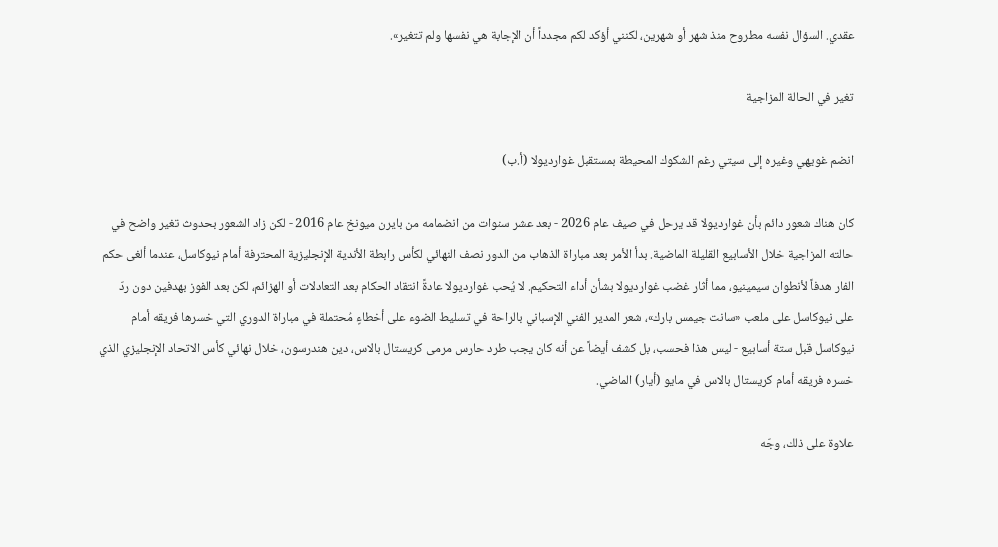عقدي. السؤال نفسه مطروح منذ شهر أو شهرين، لكنني أؤكد لكم مجدداً أن الإجابة هي نفسها ولم تتغير».

تغير في الحالة المزاجية

انضم غويهي وغيره إلى سيتي رغم الشكوك المحيطة بمستقبل غوارديولا (أ.ب)

كان هناك شعور دائم بأن غوارديولا قد يرحل في صيف عام 2026 - بعد عشر سنوات من انضمامه من بايرن ميونخ عام 2016 - لكن زاد الشعور بحدوث تغير واضح في حالته المزاجية خلال الأسابيع القليلة الماضية. بدأ الأمر بعد مباراة الذهاب من الدور نصف النهائي لكأس رابطة الأندية الإنجليزية المحترفة أمام نيوكاسل، عندما ألغى حكم الفار هدفاً لأنطوان سيمينيو، مما أثار غضب غوارديولا بشأن أداء التحكيم. لا يُحب غوارديولا عادةً انتقاد الحكام بعد التعادلات أو الهزائم، لكن بعد الفوز بهدفين دون ردّ على نيوكاسل على ملعب «سانت جيمس بارك»، شعر المدير الفني الإسباني بالراحة في تسليط الضوء على أخطاءٍ مُحتملة في مباراة الدوري التي خسرها فريقه أمام نيوكاسل قبل ستة أسابيع - ليس هذا فحسب، بل كشف أيضاً عن أنه كان يجب طرد حارس مرمى كريستال بالاس، دين هندرسون، خلال نهائي كأس الاتحاد الإنجليزي الذي خسره فريقه أمام كريستال بالاس في مايو (أيار) الماضي.

علاوة على ذلك، وجّه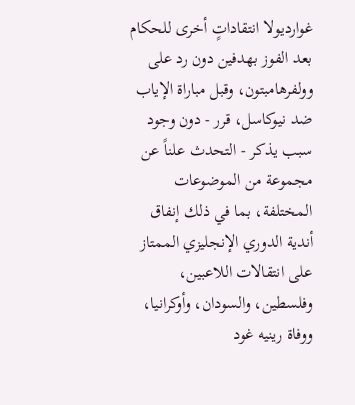غوارديولا انتقاداتٍ أخرى للحكام بعد الفوز بهدفين دون رد على وولفرهامبتون، وقبل مباراة الإياب ضد نيوكاسل، قرر - دون وجود سبب يذكر - التحدث علناً عن مجموعة من الموضوعات المختلفة، بما في ذلك إنفاق أندية الدوري الإنجليزي الممتاز على انتقالات اللاعبين، وفلسطين، والسودان، وأوكرانيا، ووفاة رينيه غود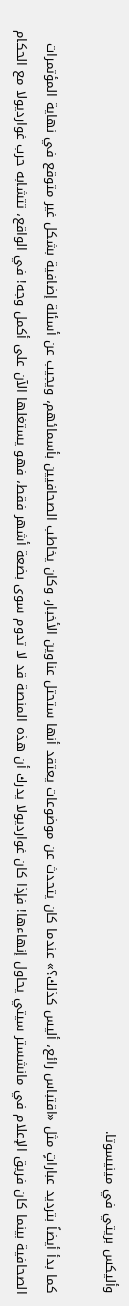وأليكس بريتي في مينيسوتا.

كما بدأ أيضاً بترديد عباراتٍ مثل «اقتباس رائع، أليس كذلك؟» عندما كان يتحدث عن موضوعات يعتقد أنها ستحتل عناوين الأخبار، وكان يخاطب الصحافيين بأسمائهم، ويجيب عن أسئلة إضافية بشكل غير متوقع في نهاية المؤتمرات الصحافية بينما كان فريق الإعلام في مانشستر سيتي يحاول إنهاءها! فإذا كان غوارديولا يدرك أن هذه المنصة قد لا تدوم سوى بضعة أشهر فقط، فهو يستغلها الآن على أكمل وجه! في الواقع، تتشابه حرب غوارديولا مع الحكام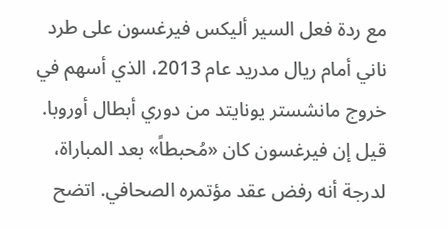مع ردة فعل السير أليكس فيرغسون على طرد ناني أمام ريال مدريد عام 2013، الذي أسهم في خروج مانشستر يونايتد من دوري أبطال أوروبا. قيل إن فيرغسون كان «مُحبطاً» بعد المباراة، لدرجة أنه رفض عقد مؤتمره الصحافي. اتضح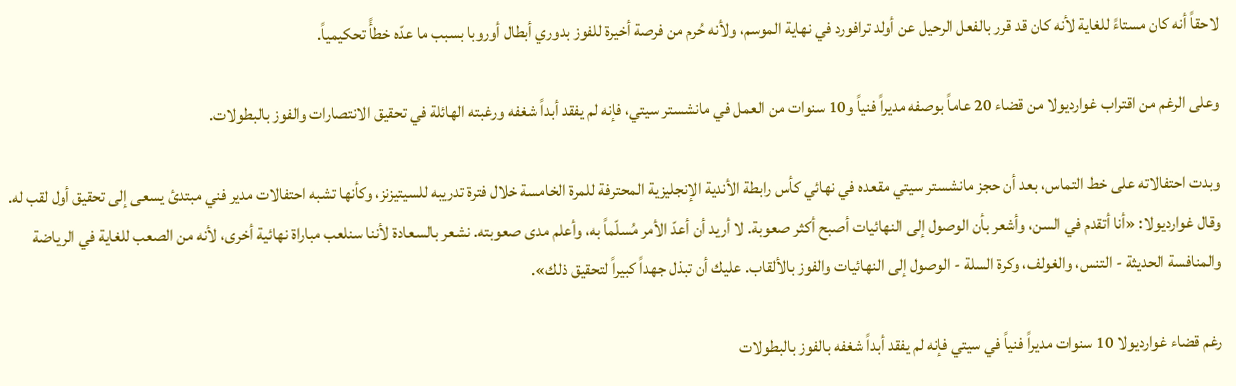لاحقاً أنه كان مستاءً للغاية لأنه كان قد قرر بالفعل الرحيل عن أولد ترافورد في نهاية الموسم، ولأنه حُرم من فرصة أخيرة للفوز بدوري أبطال أوروبا بسبب ما عدّه خطأً تحكيمياً.

وعلى الرغم من اقتراب غوارديولا من قضاء 20 عاماً بوصفه مديراً فنياً و10 سنوات من العمل في مانشستر سيتي، فإنه لم يفقد أبداً شغفه ورغبته الهائلة في تحقيق الانتصارات والفوز بالبطولات.

وبدت احتفالاته على خط التماس، بعد أن حجز مانشستر سيتي مقعده في نهائي كأس رابطة الأندية الإنجليزية المحترفة للمرة الخامسة خلال فترة تدريبه للسيتيزنز، وكأنها تشبه احتفالات مدير فني مبتدئ يسعى إلى تحقيق أول لقب له. وقال غوارديولا: «أنا أتقدم في السن، وأشعر بأن الوصول إلى النهائيات أصبح أكثر صعوبة. لا أريد أن أعدّ الأمر مُسلّماً به، وأعلم مدى صعوبته. نشعر بالسعادة لأننا سنلعب مباراة نهائية أخرى، لأنه من الصعب للغاية في الرياضة والمنافسة الحديثة - التنس، والغولف، وكرة السلة - الوصول إلى النهائيات والفوز بالألقاب. عليك أن تبذل جهداً كبيراً لتحقيق ذلك».

رغم قضاء غوارديولا 10 سنوات مديراً فنياً في سيتي فإنه لم يفقد أبداً شغفه بالفوز بالبطولات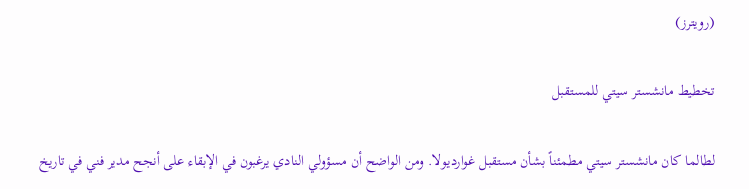(رويترز)

تخطيط مانشستر سيتي للمستقبل

لطالما كان مانشستر سيتي مطمئناً بشأن مستقبل غوارديولا. ومن الواضح أن مسؤولي النادي يرغبون في الإبقاء على أنجح مدير فني في تاريخ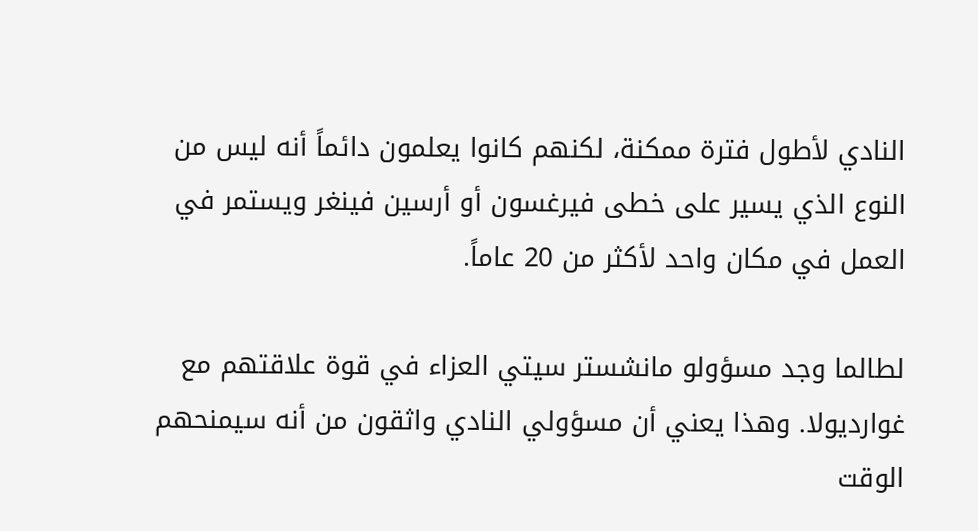النادي لأطول فترة ممكنة، لكنهم كانوا يعلمون دائماً أنه ليس من النوع الذي يسير على خطى فيرغسون أو أرسين فينغر ويستمر في العمل في مكان واحد لأكثر من 20 عاماً.

لطالما وجد مسؤولو مانشستر سيتي العزاء في قوة علاقتهم مع غوارديولا. وهذا يعني أن مسؤولي النادي واثقون من أنه سيمنحهم الوقت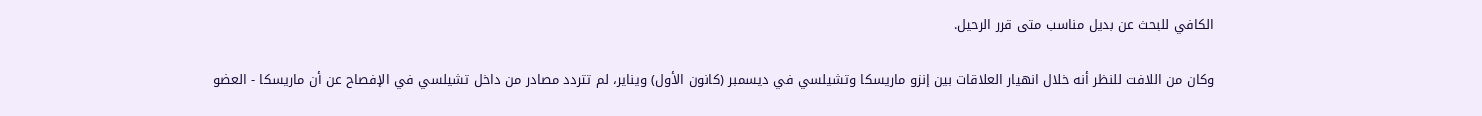الكافي للبحث عن بديل مناسب متى قرر الرحيل.

وكان من اللافت للنظر أنه خلال انهيار العلاقات بين إنزو ماريسكا وتشيلسي في ديسمبر (كانون الأول) ويناير، لم تتردد مصادر من داخل تشيلسي في الإفصاح عن أن ماريسكا - العضو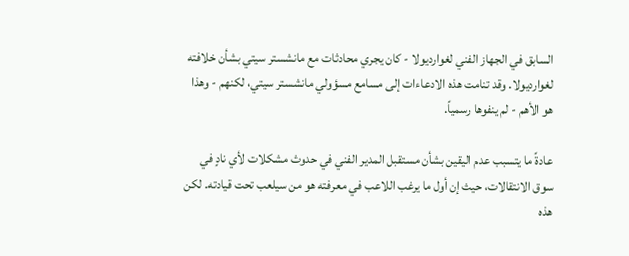السابق في الجهاز الفني لغوارديولا - كان يجري محادثات مع مانشستر سيتي بشأن خلافته لغوارديولا. وقد تنامت هذه الادعاءات إلى مسامع مسؤولي مانشستر سيتي، لكنهم - وهذا هو الأهم - لم ينفوها رسمياً.

عادةً ما يتسبب عدم اليقين بشأن مستقبل المدير الفني في حدوث مشكلات لأي نادٍ في سوق الانتقالات، حيث إن أول ما يرغب اللاعب في معرفته هو من سيلعب تحت قيادته. لكن هذه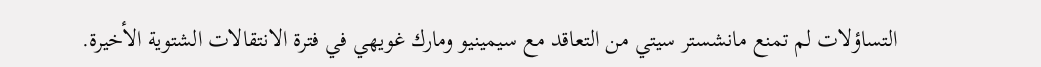التساؤلات لم تمنع مانشستر سيتي من التعاقد مع سيمينيو ومارك غويهي في فترة الانتقالات الشتوية الأخيرة.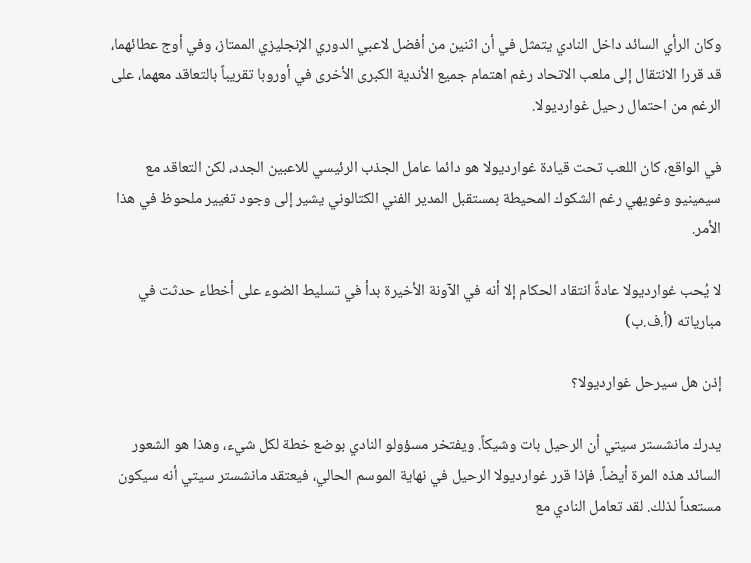وكان الرأي السائد داخل النادي يتمثل في أن اثنين من أفضل لاعبي الدوري الإنجليزي الممتاز، وفي أوج عطائهما، قد قررا الانتقال إلى ملعب الاتحاد رغم اهتمام جميع الأندية الكبرى الأخرى في أوروبا تقريباً بالتعاقد معهما، على الرغم من احتمال رحيل غوارديولا.

في الواقع، كان اللعب تحت قيادة غوارديولا هو دائما عامل الجذب الرئيسي للاعبين الجدد، لكن التعاقد مع سيمينيو وغويهي رغم الشكوك المحيطة بمستقبل المدير الفني الكتالوني يشير إلى وجود تغيير ملحوظ في هذا الأمر.

لا يُحب غوارديولا عادةً انتقاد الحكام إلا أنه في الآونة الأخيرة بدأ في تسليط الضوء على أخطاء حدثت في مبارياته (أ.ف.ب)

إذن هل سيرحل غوارديولا؟

يدرك مانشستر سيتي أن الرحيل بات وشيكاً. ويفتخر مسؤولو النادي بوضع خطة لكل شيء، وهذا هو الشعور السائد هذه المرة أيضاً. فإذا قرر غوارديولا الرحيل في نهاية الموسم الحالي، فيعتقد مانشستر سيتي أنه سيكون مستعداً لذلك. لقد تعامل النادي مع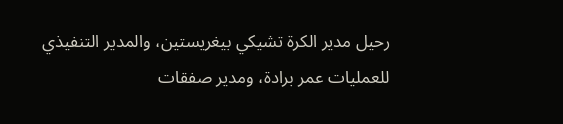رحيل مدير الكرة تشيكي بيغريستين، والمدير التنفيذي للعمليات عمر برادة، ومدير صفقات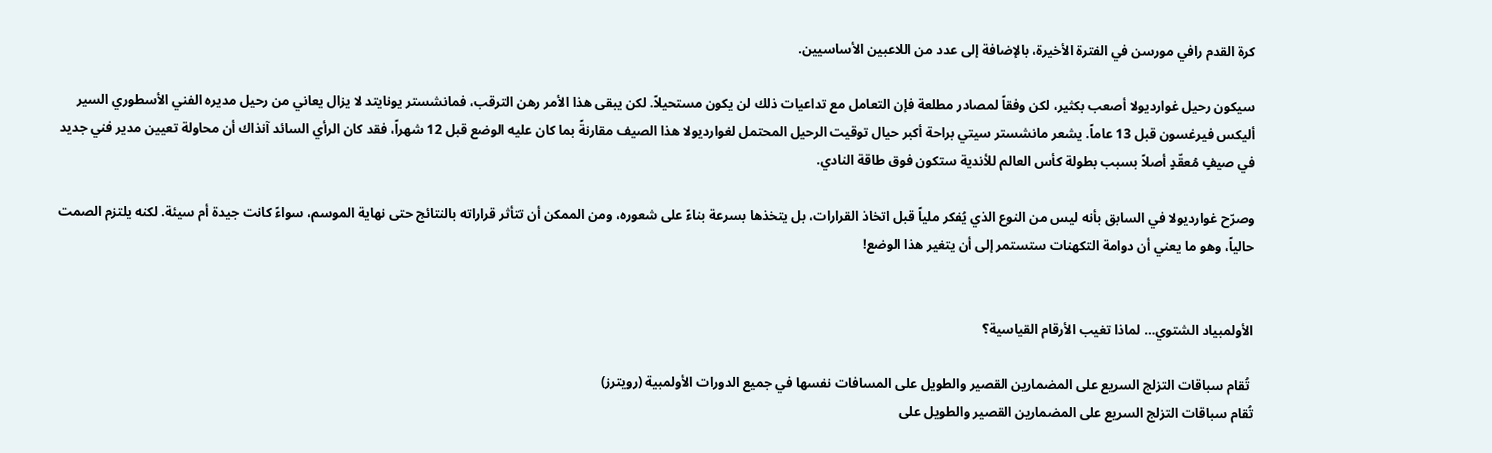كرة القدم رافي مورسن في الفترة الأخيرة، بالإضافة إلى عدد من اللاعبين الأساسيين.

سيكون رحيل غوارديولا أصعب بكثير، لكن وفقاً لمصادر مطلعة فإن التعامل مع تداعيات ذلك لن يكون مستحيلاً. لكن يبقى هذا الأمر رهن الترقب، فمانشستر يونايتد لا يزال يعاني من رحيل مديره الفني الأسطوري السير أليكس فيرغسون قبل 13 عاماً. يشعر مانشستر سيتي براحة أكبر حيال توقيت الرحيل المحتمل لغوارديولا هذا الصيف مقارنةً بما كان عليه الوضع قبل 12 شهراً، فقد كان الرأي السائد آنذاك أن محاولة تعيين مدير فني جديد في صيفٍ مُعقّدٍ أصلاً بسبب بطولة كأس العالم للأندية ستكون فوق طاقة النادي.

وصرّح غوارديولا في السابق بأنه ليس من النوع الذي يُفكر ملياً قبل اتخاذ القرارات، بل يتخذها بسرعة بناءً على شعوره، ومن الممكن أن تتأثر قراراته بالنتائج حتى نهاية الموسم، سواءً كانت جيدة أم سيئة. لكنه يلتزم الصمت حالياً، وهو ما يعني أن دوامة التكهنات ستستمر إلى أن يتغير هذا الوضع!


الأولمبياد الشتوي… لماذا تغيب الأرقام القياسية؟

 تُقام سباقات التزلج السريع على المضمارين القصير والطويل على المسافات نفسها في جميع الدورات الأولمبية (رويترز)
تُقام سباقات التزلج السريع على المضمارين القصير والطويل على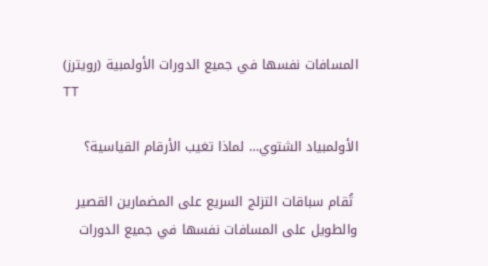المسافات نفسها في جميع الدورات الأولمبية (رويترز)
TT

الأولمبياد الشتوي… لماذا تغيب الأرقام القياسية؟

 تُقام سباقات التزلج السريع على المضمارين القصير والطويل على المسافات نفسها في جميع الدورات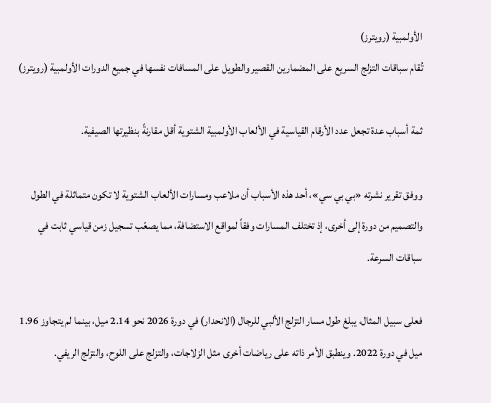الأولمبية (رويترز)
تُقام سباقات التزلج السريع على المضمارين القصير والطويل على المسافات نفسها في جميع الدورات الأولمبية (رويترز)

ثمة أسباب عدة تجعل عدد الأرقام القياسية في الألعاب الأولمبية الشتوية أقل مقارنةً بنظيرتها الصيفية.

ووفق تقرير نشرته «بي بي سي»، أحد هذه الأسباب أن ملاعب ومسارات الألعاب الشتوية لا تكون متماثلة في الطول والتصميم من دورة إلى أخرى، إذ تختلف المسارات وفقاً لمواقع الاستضافة، مما يصعّب تسجيل زمن قياسي ثابت في سباقات السرعة.

فعلى سبيل المثال، يبلغ طول مسار التزلج الألبي للرجال (الانحدار) في دورة 2026 نحو 2.14 ميل، بينما لم يتجاوز 1.96 ميل في دورة 2022. وينطبق الأمر ذاته على رياضات أخرى مثل الزلاجات، والتزلج على اللوح، والتزلج الريفي.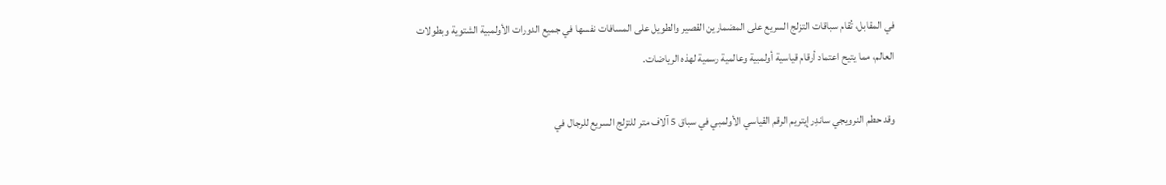في المقابل، تُقام سباقات التزلج السريع على المضمارين القصير والطويل على المسافات نفسها في جميع الدورات الأولمبية الشتوية وبطولات العالم، مما يتيح اعتماد أرقام قياسية أولمبية وعالمية رسمية لهذه الرياضات.

وقد حطم النرويجي ساندِر إيتريم الرقم القياسي الأولمبي في سباق 5 آلاف متر للتزلج السريع للرجال في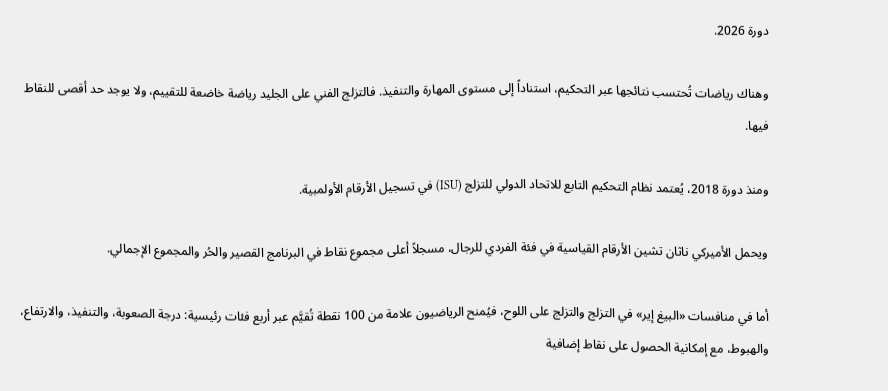دورة 2026.

وهناك رياضات تُحتسب نتائجها عبر التحكيم، استناداً إلى مستوى المهارة والتنفيذ. فالتزلج الفني على الجليد رياضة خاضعة للتقييم، ولا يوجد حد أقصى للنقاط فيها.

ومنذ دورة 2018، يُعتمد نظام التحكيم التابع للاتحاد الدولي للتزلج (ISU) في تسجيل الأرقام الأولمبية.

ويحمل الأميركي ناثان تشين الأرقام القياسية في فئة الفردي للرجال، مسجلاً أعلى مجموع نقاط في البرنامج القصير والحُر والمجموع الإجمالي.

أما في منافسات «البيغ إير» في التزلج والتزلج على اللوح، فيُمنح الرياضيون علامة من 100 نقطة تُقيَّم عبر أربع فئات رئيسية: درجة الصعوبة، والتنفيذ، والارتفاع، والهبوط، مع إمكانية الحصول على نقاط إضافية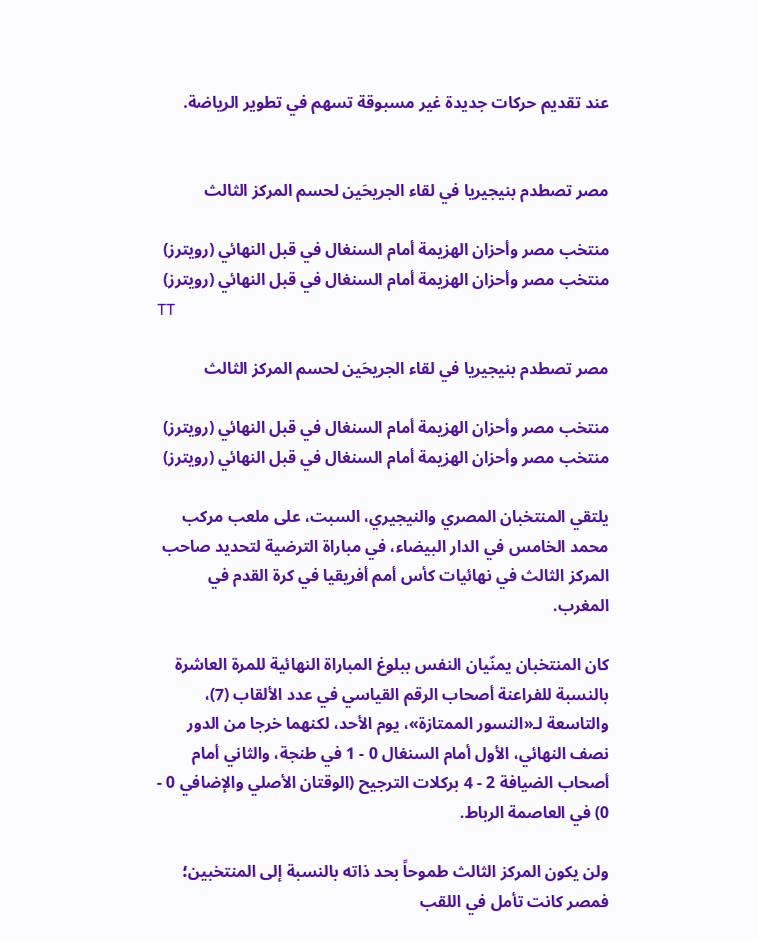عند تقديم حركات جديدة غير مسبوقة تسهم في تطوير الرياضة.


مصر تصطدم بنيجيريا في لقاء الجريحَين لحسم المركز الثالث

منتخب مصر وأحزان الهزيمة أمام السنغال في قبل النهائي (رويترز)
منتخب مصر وأحزان الهزيمة أمام السنغال في قبل النهائي (رويترز)
TT

مصر تصطدم بنيجيريا في لقاء الجريحَين لحسم المركز الثالث

منتخب مصر وأحزان الهزيمة أمام السنغال في قبل النهائي (رويترز)
منتخب مصر وأحزان الهزيمة أمام السنغال في قبل النهائي (رويترز)

يلتقي المنتخبان المصري والنيجيري، السبت، على ملعب مركب محمد الخامس في الدار البيضاء، في مباراة الترضية لتحديد صاحب المركز الثالث في نهائيات كأس أمم أفريقيا في كرة القدم في المغرب.

كان المنتخبان يمنّيان النفس ببلوغ المباراة النهائية للمرة العاشرة بالنسبة للفراعنة أصحاب الرقم القياسي في عدد الألقاب (7)، والتاسعة لـ«النسور الممتازة»، يوم الأحد، لكنهما خرجا من الدور نصف النهائي، الأول أمام السنغال 0 - 1 في طنجة، والثاني أمام أصحاب الضيافة 2 - 4 بركلات الترجيح (الوقتان الأصلي والإضافي 0 - 0) في العاصمة الرباط.

ولن يكون المركز الثالث طموحاً بحد ذاته بالنسبة إلى المنتخبين؛ فمصر كانت تأمل في اللقب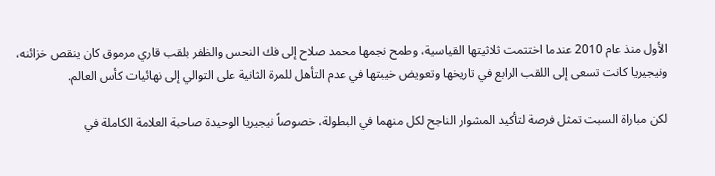الأول منذ عام 2010 عندما اختتمت ثلاثيتها القياسية، وطمح نجمها محمد صلاح إلى فك النحس والظفر بلقب قاري مرموق كان ينقص خزائنه، ونيجيريا كانت تسعى إلى اللقب الرابع في تاريخها وتعويض خيبتها في عدم التأهل للمرة الثانية على التوالي إلى نهائيات كأس العالم.

لكن مباراة السبت تمثل فرصة لتأكيد المشوار الناجح لكل منهما في البطولة، خصوصاً نيجيريا الوحيدة صاحبة العلامة الكاملة في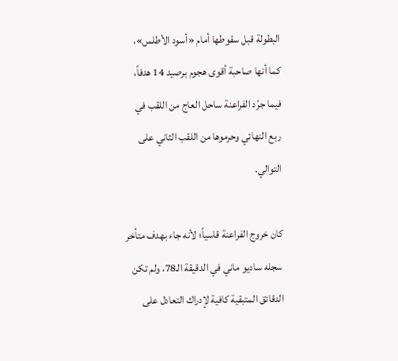البطولة قبل سقوطها أمام «أسود الأطلس»، كما أنها صاحبة أقوى هجوم برصيد 14 هدفاً، فيما جرّد الفراعنة ساحل العاج من اللقب في ربع النهائي وحرموها من اللقب الثاني على التوالي.

كان خروج الفراعنة قاسياً؛ لأنه جاء بهدف متأخر سجله ساديو ماني في الدقيقة الـ78، ولم تكن الدقائق المتبقية كافية لإدراك التعادل على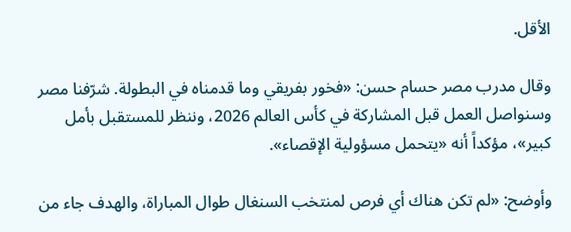الأقل.

وقال مدرب مصر حسام حسن: «فخور بفريقي وما قدمناه في البطولة. شرّفنا مصر وسنواصل العمل قبل المشاركة في كأس العالم 2026، وننظر للمستقبل بأمل كبير»، مؤكداً أنه «يتحمل مسؤولية الإقصاء».

وأوضح: «لم تكن هناك أي فرص لمنتخب السنغال طوال المباراة، والهدف جاء من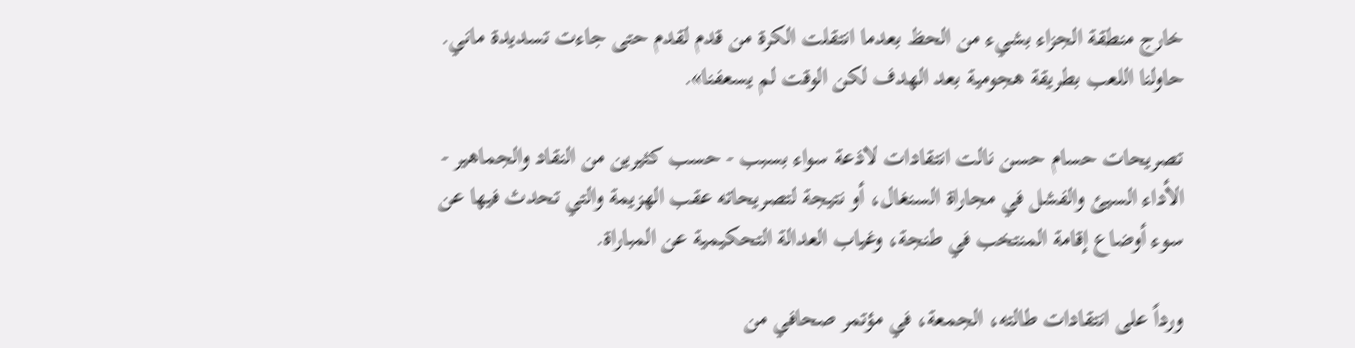خارج منطقة الجزاء بشيء من الحظ بعدما انتقلت الكرة من قدم لقدم حتى جاءت تسديدة ماني. حاولنا اللعب بطريقة هجومية بعد الهدف لكن الوقت لم يسعفنا».

تصريحات حسام حسن نالت انتقادات لاذعة سواء بسبب - حسب كثيرين من النقاد والجماهير - الأداء السيئ والفشل في مجاراة السنغال، أو نتيجة لتصريحاته عقب الهزيمة والتي تحدث فيها عن سوء أوضاع إقامة المنتخب في طنجة، وغياب العدالة التحكيمية عن المباراة.

ورداً على انتقادات طالته، الجمعة، في مؤتمر صحافي من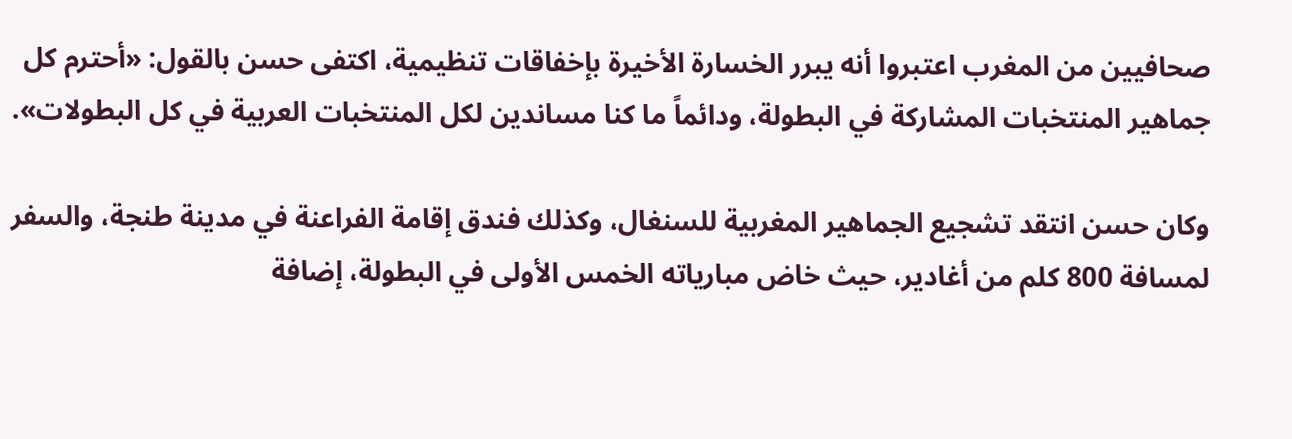صحافيين من المغرب اعتبروا أنه يبرر الخسارة الأخيرة بإخفاقات تنظيمية، اكتفى حسن بالقول: «أحترم كل جماهير المنتخبات المشاركة في البطولة، ودائماً ما كنا مساندين لكل المنتخبات العربية في كل البطولات».

وكان حسن انتقد تشجيع الجماهير المغربية للسنغال، وكذلك فندق إقامة الفراعنة في مدينة طنجة، والسفر لمسافة 800 كلم من أغادير، حيث خاض مبارياته الخمس الأولى في البطولة، إضافة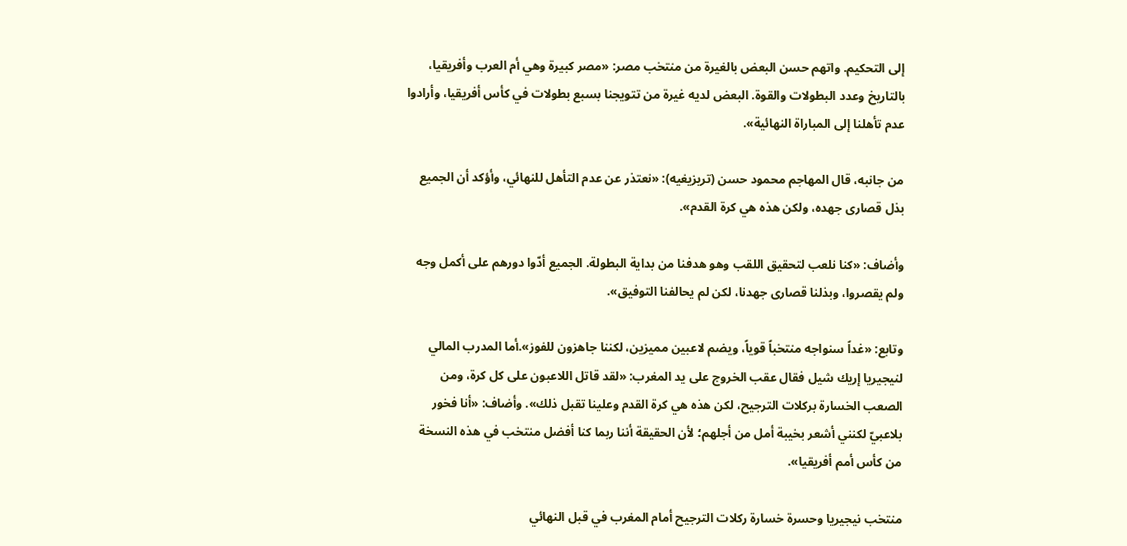إلى التحكيم. واتهم حسن البعض بالغيرة من منتخب مصر: «مصر كبيرة وهي أم العرب وأفريقيا، بالتاريخ وعدد البطولات والقوة. البعض لديه غيرة من تتويجنا بسبع بطولات في كأس أفريقيا، وأرادوا عدم تأهلنا إلى المباراة النهائية».

من جانبه، قال المهاجم محمود حسن (تريزيغيه): «نعتذر عن عدم التأهل للنهائي، وأؤكد أن الجميع بذل قصارى جهده، ولكن هذه هي كرة القدم».

وأضاف: «كنا نلعب لتحقيق اللقب وهو هدفنا من بداية البطولة. الجميع أدّوا دورهم على أكمل وجه ولم يقصروا، وبذلنا قصارى جهدنا، لكن لم يحالفنا التوفيق».

وتابع: «غداً سنواجه منتخباً قوياً، ويضم لاعبين مميزين، لكننا جاهزون للفوز».أما المدرب المالي لنيجيريا إريك شيل فقال عقب الخروج على يد المغرب: «لقد قاتل اللاعبون على كل كرة، ومن الصعب الخسارة بركلات الترجيح، لكن هذه هي كرة القدم وعلينا تقبل ذلك». وأضاف: «أنا فخور بلاعبيّ لكنني أشعر بخيبة أمل من أجلهم؛ لأن الحقيقة أننا ربما كنا أفضل منتخب في هذه النسخة من كأس أمم أفريقيا».

منتخب نيجيريا وحسرة خسارة ركلات الترجيح أمام المغرب في قبل النهائي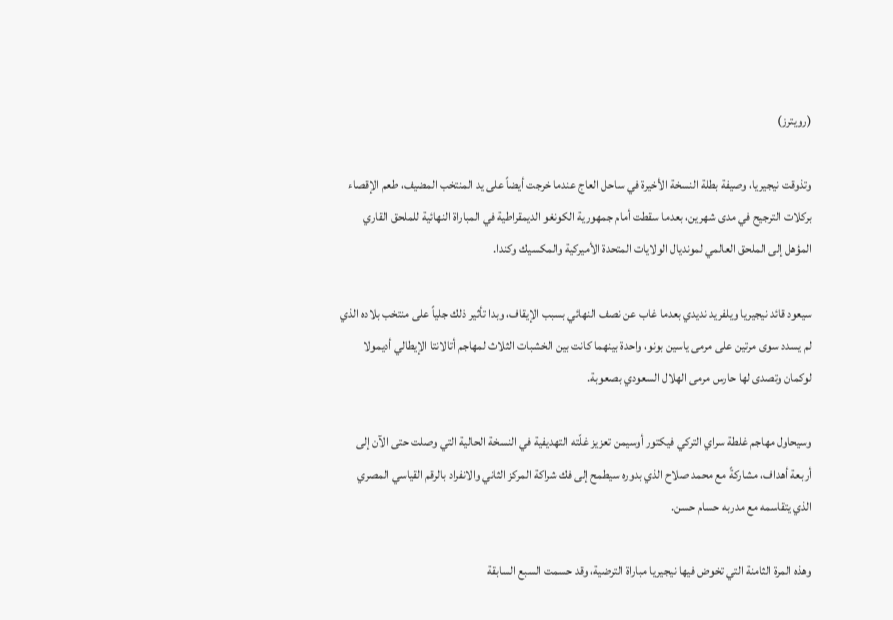(رويترز)

وتذوقت نيجيريا، وصيفة بطلة النسخة الأخيرة في ساحل العاج عندما خرجت أيضاً على يد المنتخب المضيف، طعم الإقصاء بركلات الترجيح في مدى شهرين، بعدما سقطت أمام جمهورية الكونغو الديمقراطية في المباراة النهائية للملحق القاري المؤهل إلى الملحق العالمي لمونديال الولايات المتحدة الأميركية والمكسيك وكندا.

سيعود قائد نيجيريا ويلفريد نديدي بعدما غاب عن نصف النهائي بسبب الإيقاف، وبدا تأثير ذلك جلياً على منتخب بلاده الذي لم يسدد سوى مرتين على مرمى ياسين بونو، واحدة بينهما كانت بين الخشبات الثلاث لمهاجم أتالانتا الإيطالي أديمولا لوكمان وتصدى لها حارس مرمى الهلال السعودي بصعوبة.

وسيحاول مهاجم غلطة سراي التركي فيكتور أوسيمن تعزيز غلّته التهديفية في النسخة الحالية التي وصلت حتى الآن إلى أربعة أهداف، مشاركةً مع محمد صلاح الذي بدوره سيطمح إلى فك شراكة المركز الثاني والانفراد بالرقم القياسي المصري الذي يتقاسمه مع مدربه حسام حسن.

وهذه المرة الثامنة التي تخوض فيها نيجيريا مباراة الترضية، وقد حسمت السبع السابقة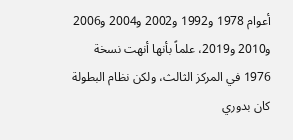أعوام 1978 و1992 و2002 و2004 و2006 و2010 و2019، علماً بأنها أنهت نسخة 1976 في المركز الثالث، ولكن نظام البطولة كان بدوري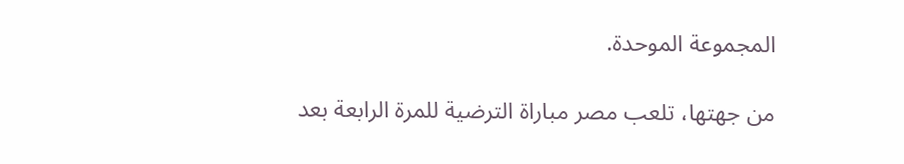المجموعة الموحدة.

من جهتها، تلعب مصر مباراة الترضية للمرة الرابعة بعد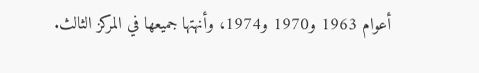أعوام 1963 و1970 و1974، وأنهتها جميعها في المركز الثالث.